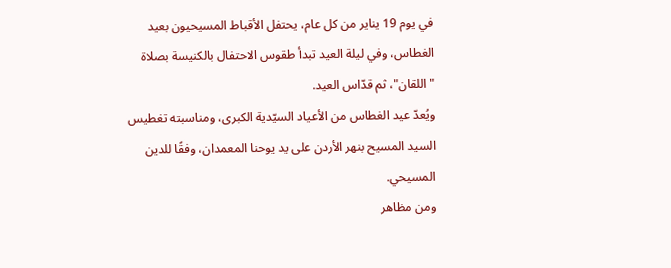في يوم 19 يناير من كل عام، يحتفل الأقباط المسيحيون بعيد الغطاس، وفي ليلة العيد تبدأ طقوس الاحتفال بالكنيسة بصلاة "اللقان"، ثم قدّاس العيد.
ويُعدّ عيد الغطاس من الأعياد السيّدية الكبرى، ومناسبته تغطيس السيد المسيح بنهر الأردن على يد يوحنا المعمدان، وفقًا للدين المسيحي.
ومن مظاهر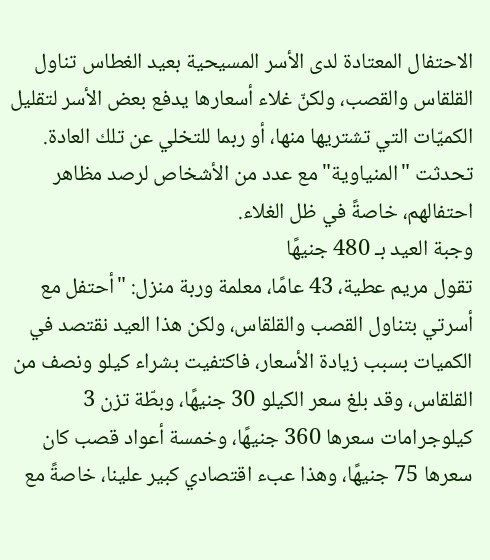الاحتفال المعتادة لدى الأسر المسيحية بعيد الغطاس تناول القلقاس والقصب، ولكنّ غلاء أسعارها يدفع بعض الأسر لتقليل الكميّات التي تشتريها منها، أو ربما للتخلي عن تلك العادة.
تحدثت "المنياوية" مع عدد من الأشخاص لرصد مظاهر احتفالهم، خاصةً في ظل الغلاء.
وجبة العيد بـ 480 جنيهًا
تقول مريم عطية، 43 عامًا، معلمة وربة منزل: "أحتفل مع أسرتي بتناول القصب والقلقاس، ولكن هذا العيد نقتصد في الكميات بسبب زيادة الأسعار، فاكتفيت بشراء كيلو ونصف من القلقاس، وقد بلغ سعر الكيلو 30 جنيهًا، وبطّة تزن 3 كيلوجرامات سعرها 360 جنيهًا، وخمسة أعواد قصب كان سعرها 75 جنيهًا، وهذا عبء اقتصادي كبير علينا، خاصةً مع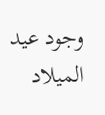وجود عيد الميلاد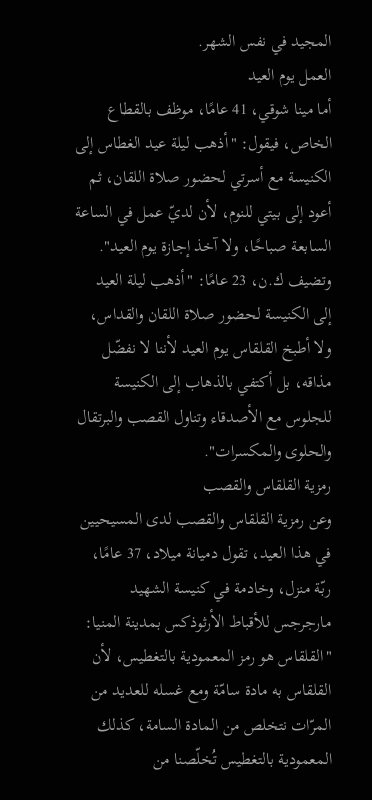المجيد في نفس الشهر.
العمل يوم العيد
أما مينا شوقي، 41 عامًا، موظف بالقطاع الخاص، فيقول: "أذهب ليلة عيد الغطاس إلى الكنيسة مع أسرتي لحضور صلاة اللقان، ثم أعود إلى بيتي للنوم، لأن لديّ عمل في الساعة السابعة صباحًا، ولا آخذ إجازة يوم العيد".
وتضيف ك.ن، 23 عامًا: "أذهب ليلة العيد إلى الكنيسة لحضور صلاة اللقان والقداس، ولا أطبخ القلقاس يوم العيد لأننا لا نفضّل مذاقه، بل أكتفي بالذهاب إلى الكنيسة للجلوس مع الأصدقاء وتناول القصب والبرتقال والحلوى والمكسرات".
رمزية القلقاس والقصب
وعن رمزية القلقاس والقصب لدى المسيحيين في هذا العيد، تقول دميانة ميلاد، 37 عامًا، ربّة منزل، وخادمة في كنيسة الشهيد مارجرجس للأقباط الأرثوذكس بمدينة المنيا: "القلقاس هو رمز المعمودية بالتغطيس، لأن القلقاس به مادة سامّة ومع غسله للعديد من المرّات نتخلص من المادة السامة، كذلك المعمودية بالتغطيس تُخلّصنا من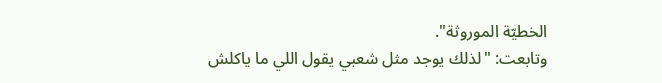الخطيّة الموروثة".
وتابعت: "لذلك يوجد مثل شعبي يقول اللي ما ياكلش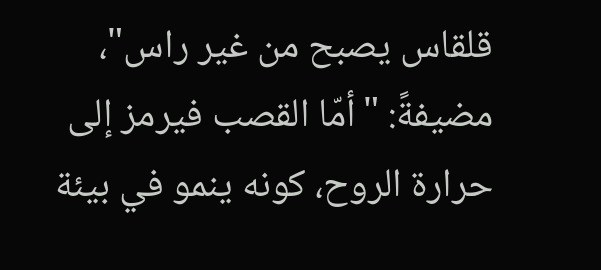قلقاس يصبح من غير راس"، مضيفةً: "أمّا القصب فيرمز إلى حرارة الروح، كونه ينمو في بيئة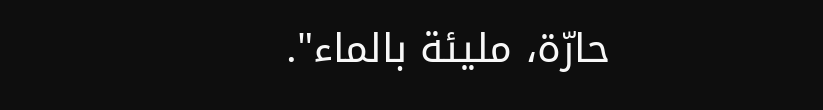حارّة، مليئة بالماء".